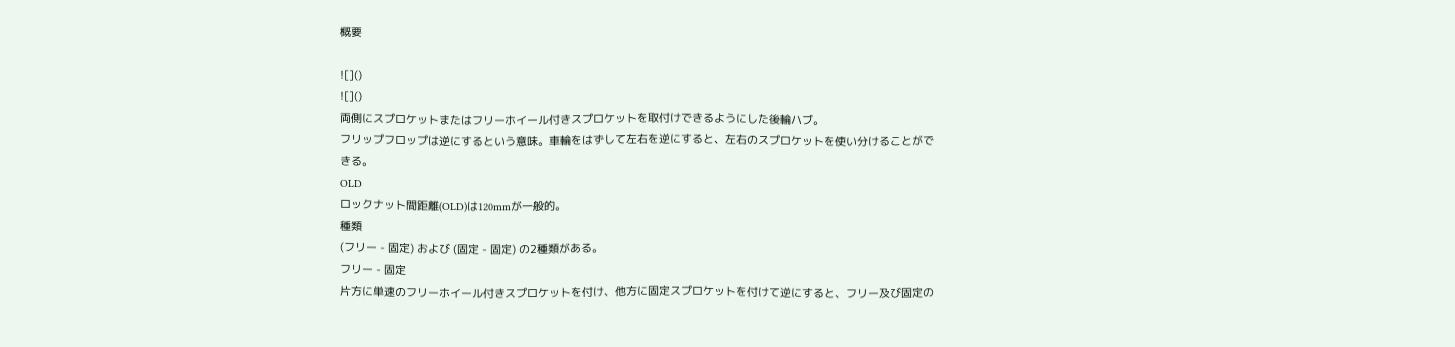概要

![]()
![]()
両側にスプロケットまたはフリーホイール付きスプロケットを取付けできるようにした後輪ハブ。
フリップフロップは逆にするという意味。車輪をはずして左右を逆にすると、左右のスプロケットを使い分けることができる。
OLD
ロックナット間距離(OLD)は120mmが一般的。
種類
(フリー - 固定) および (固定 - 固定) の2種類がある。
フリー - 固定
片方に単速のフリーホイール付きスプロケットを付け、他方に固定スプロケットを付けて逆にすると、フリー及び固定の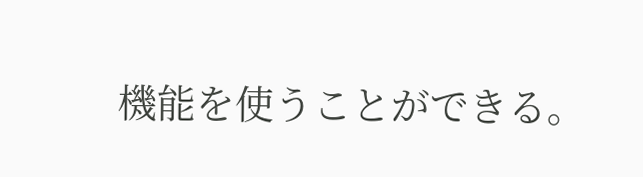機能を使うことができる。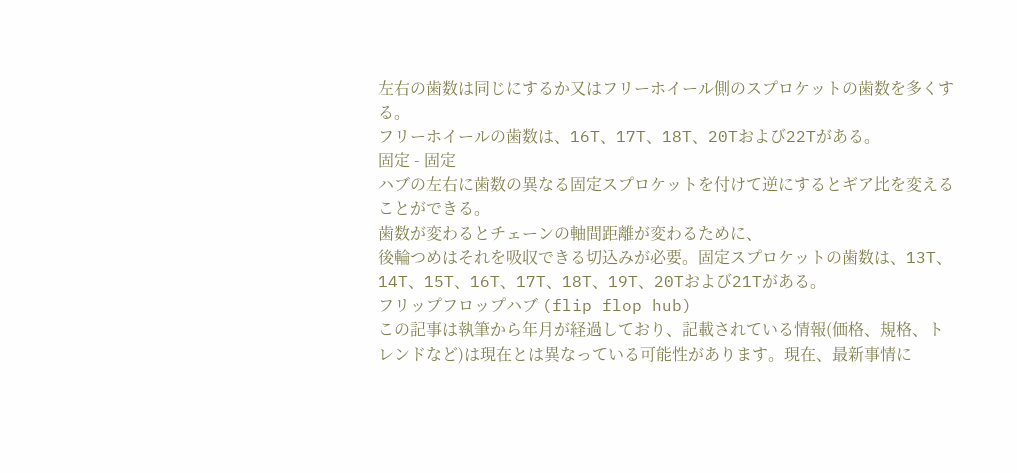左右の歯数は同じにするか又はフリーホイール側のスプロケットの歯数を多くする。
フリーホイールの歯数は、16T、17T、18T、20Tおよび22Tがある。
固定 - 固定
ハブの左右に歯数の異なる固定スプロケットを付けて逆にするとギア比を変えることができる。
歯数が変わるとチェーンの軸間距離が変わるために、
後輪つめはそれを吸収できる切込みが必要。固定スプロケットの歯数は、13T、14T、15T、16T、17T、18T、19T、20Tおよび21Tがある。
フリップフロップハブ (flip flop hub)
この記事は執筆から年月が経過しており、記載されている情報(価格、規格、トレンドなど)は現在とは異なっている可能性があります。現在、最新事情に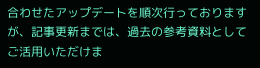合わせたアップデートを順次行っておりますが、記事更新までは、過去の参考資料としてご活用いただけま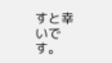すと幸いです。